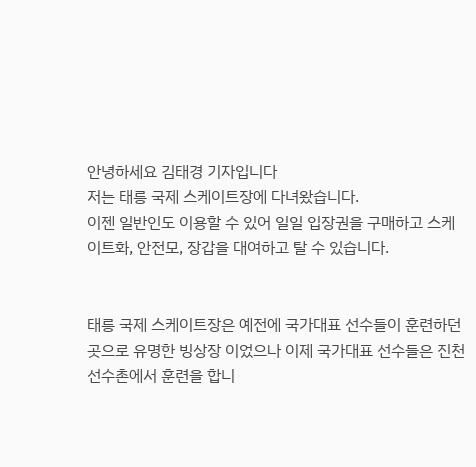안녕하세요 김태경 기자입니다
저는 태릉 국제 스케이트장에 다녀왔습니다.
이젠 일반인도 이용할 수 있어 일일 입장권을 구매하고 스케이트화, 안전모, 장갑을 대여하고 탈 수 있습니다.


태릉 국제 스케이트장은 예전에 국가대표 선수들이 훈련하던 곳으로 유명한 빙상장 이었으나 이제 국가대표 선수들은 진천 선수촌에서 훈련을 합니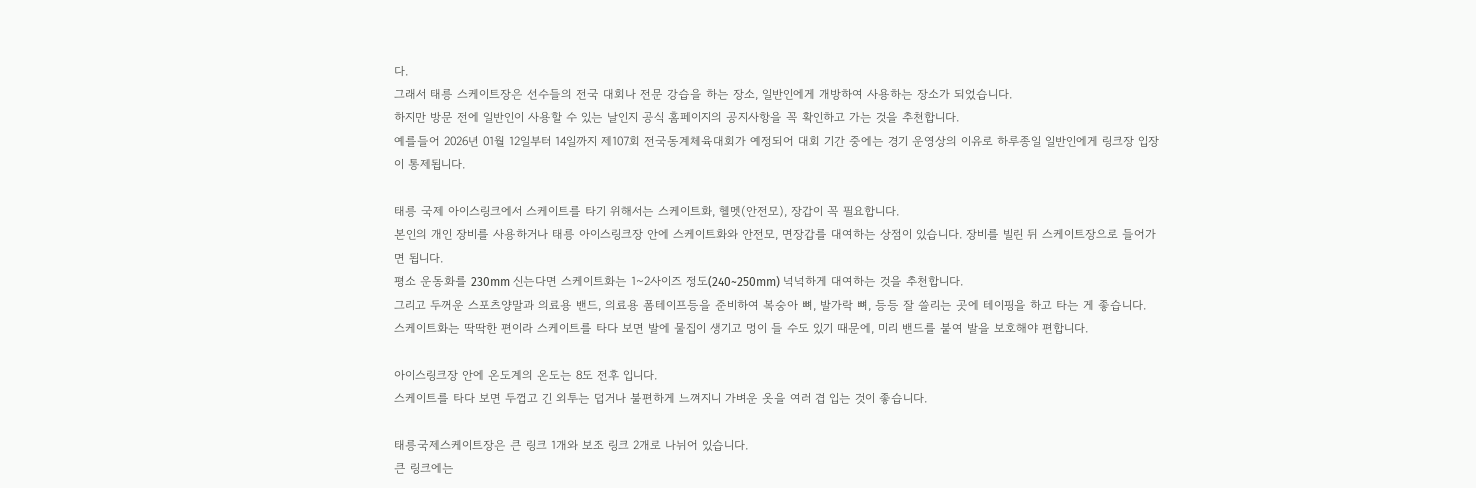다.
그래서 태릉 스케이트장은 선수들의 전국 대회나 전문 강습을 하는 장소, 일반인에게 개방하여 사용하는 장소가 되었습니다.
하지만 방문 전에 일반인이 사용할 수 있는 날인지 공식 홈페이지의 공지사항을 꼭 확인하고 가는 것을 추천합니다.
예를들어 2026년 01월 12일부터 14일까지 제107회 전국동계체육대회가 예정되어 대회 기간 중에는 경기 운영상의 이유로 하루종일 일반인에게 링크장 입장이 통제됩니다.

태릉 국제 아이스링크에서 스케이트를 타기 위해서는 스케이트화, 헬멧(안전모), 장갑이 꼭 필요합니다.
본인의 개인 장비를 사용하거나 태릉 아이스링크장 안에 스케이트화와 안전모, 면장갑를 대여하는 상점이 있습니다. 장비를 빌린 뒤 스케이트장으로 들어가면 됩니다.
평소 운동화를 230mm 신는다면 스케이트화는 1~2사이즈 정도(240~250mm) 넉넉하게 대여하는 것을 추천합니다.
그리고 두꺼운 스포츠양말과 의료용 밴드, 의료용 폼테이프등을 준비하여 복숭아 뼈, 발가락 뼈, 등등 잘 쓸리는 곳에 테이핑을 하고 타는 게 좋습니다.
스케이트화는 딱딱한 편이라 스케이트를 타다 보면 발에 물집이 생기고 멍이 들 수도 있기 때문에, 미리 밴드를 붙여 발을 보호해야 편합니다.

아이스링크장 안에 온도계의 온도는 8도 전후 입니다.
스케이트를 타다 보면 두껍고 긴 외투는 덥거나 불편하게 느껴지니 가벼운 옷을 여러 겹 입는 것이 좋습니다.

태릉국제스케이트장은 큰 링크 1개와 보조 링크 2개로 나뉘어 있습니다.
큰 링크에는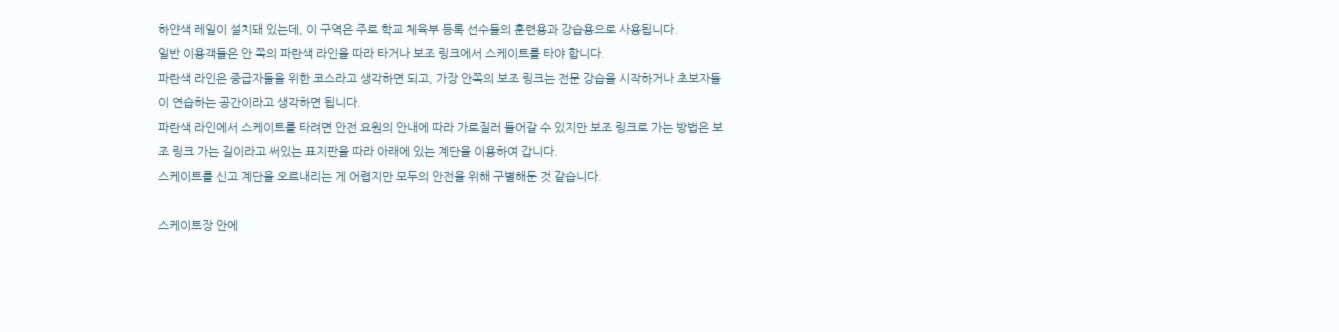하얀색 레일이 설치돼 있는데, 이 구역은 주로 학교 체육부 등록 선수들의 훈련용과 강습용으로 사용됩니다.
일반 이용객들은 안 쪽의 파란색 라인을 따라 타거나 보조 링크에서 스케이트를 타야 합니다.
파란색 라인은 중급자들을 위한 코스라고 생각하면 되고, 가장 안쪽의 보조 링크는 전문 강습을 시작하거나 초보자들이 연습하는 공간이라고 생각하면 됩니다.
파란색 라인에서 스케이트를 타려면 안전 요원의 안내에 따라 가로질러 들어갈 수 있지만 보조 링크로 가는 방법은 보조 링크 가는 길이라고 써있는 표지판을 따라 아래에 있는 계단을 이용하여 갑니다.
스케이트를 신고 계단을 오르내리는 게 어렵지만 모두의 안전을 위해 구별해둔 것 같습니다.

스케이트장 안에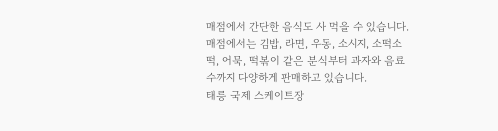매점에서 간단한 음식도 사 먹을 수 있습니다.
매점에서는 김밥, 라면, 우동, 소시지, 소떡소떡, 어묵, 떡볶이 같은 분식부터 과자와 음료수까지 다양하게 판매하고 있습니다.
태릉 국제 스케이트장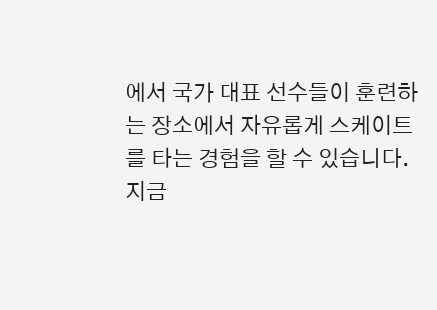에서 국가 대표 선수들이 훈련하는 장소에서 자유롭게 스케이트를 타는 경험을 할 수 있습니다.
지금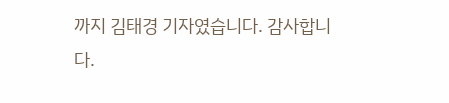까지 김태경 기자였습니다. 감사합니다.